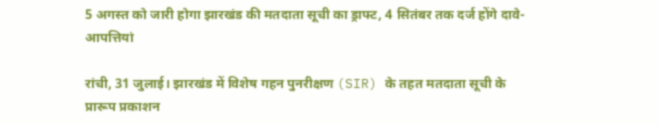5 अगस्त को जारी होगा झारखंड की मतदाता सूची का ड्राफ्ट, 4 सितंबर तक दर्ज होंगे दावे-आपत्तियां

रांची, 31 जुलाई। झारखंड में विशेष गहन पुनरीक्षण (SIR) के तहत मतदाता सूची के प्रारूप प्रकाशन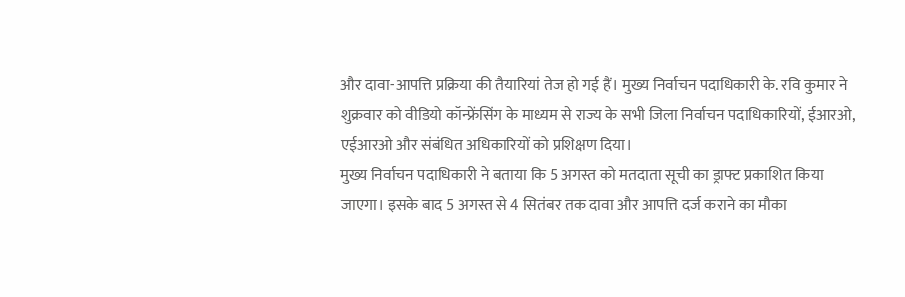और दावा-आपत्ति प्रक्रिया की तैयारियां तेज हो गई हैं। मुख्य निर्वाचन पदाधिकारी के. रवि कुमार ने शुक्रवार को वीडियो कॉन्फ्रेंसिंग के माध्यम से राज्य के सभी जिला निर्वाचन पदाधिकारियों, ईआरओ, एईआरओ और संबंधित अधिकारियों को प्रशिक्षण दिया।
मुख्य निर्वाचन पदाधिकारी ने बताया कि 5 अगस्त को मतदाता सूची का ड्राफ्ट प्रकाशित किया जाएगा। इसके बाद 5 अगस्त से 4 सितंबर तक दावा और आपत्ति दर्ज कराने का मौका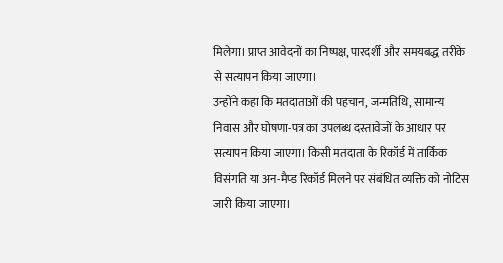मिलेगा। प्राप्त आवेदनों का निष्पक्ष, पारदर्शी और समयबद्ध तरीके से सत्यापन किया जाएगा।
उन्होंने कहा कि मतदाताओं की पहचान, जन्मतिथि, सामान्य निवास और घोषणा-पत्र का उपलब्ध दस्तावेजों के आधार पर सत्यापन किया जाएगा। किसी मतदाता के रिकॉर्ड में तार्किक विसंगति या अन-मैप्ड रिकॉर्ड मिलने पर संबंधित व्यक्ति को नोटिस जारी किया जाएगा।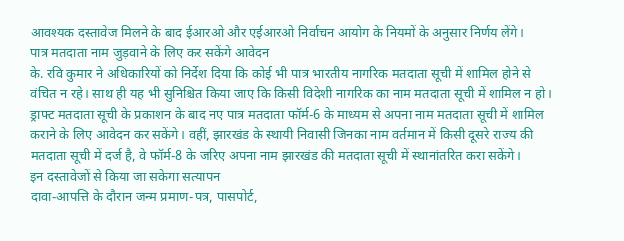आवश्यक दस्तावेज मिलने के बाद ईआरओ और एईआरओ निर्वाचन आयोग के नियमों के अनुसार निर्णय लेंगे।
पात्र मतदाता नाम जुड़वाने के लिए कर सकेंगे आवेदन
के. रवि कुमार ने अधिकारियों को निर्देश दिया कि कोई भी पात्र भारतीय नागरिक मतदाता सूची में शामिल होने से वंचित न रहे। साथ ही यह भी सुनिश्चित किया जाए कि किसी विदेशी नागरिक का नाम मतदाता सूची में शामिल न हो।
ड्राफ्ट मतदाता सूची के प्रकाशन के बाद नए पात्र मतदाता फॉर्म-6 के माध्यम से अपना नाम मतदाता सूची में शामिल कराने के लिए आवेदन कर सकेंगे। वहीं, झारखंड के स्थायी निवासी जिनका नाम वर्तमान में किसी दूसरे राज्य की मतदाता सूची में दर्ज है, वे फॉर्म-8 के जरिए अपना नाम झारखंड की मतदाता सूची में स्थानांतरित करा सकेंगे।
इन दस्तावेजों से किया जा सकेगा सत्यापन
दावा-आपत्ति के दौरान जन्म प्रमाण-पत्र, पासपोर्ट,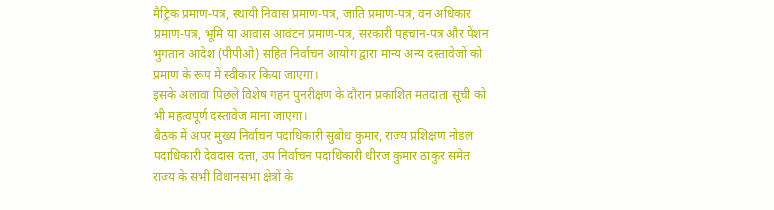मैट्रिक प्रमाण-पत्र, स्थायी निवास प्रमाण-पत्र, जाति प्रमाण-पत्र, वन अधिकार प्रमाण-पत्र, भूमि या आवास आवंटन प्रमाण-पत्र, सरकारी पहचान-पत्र और पेंशन भुगतान आदेश (पीपीओ) सहित निर्वाचन आयोग द्वारा मान्य अन्य दस्तावेजों को प्रमाण के रूप में स्वीकार किया जाएगा।
इसके अलावा पिछले विशेष गहन पुनरीक्षण के दौरान प्रकाशित मतदाता सूची को भी महत्वपूर्ण दस्तावेज माना जाएगा।
बैठक में अपर मुख्य निर्वाचन पदाधिकारी सुबोध कुमार, राज्य प्रशिक्षण नोडल पदाधिकारी देवदास दत्ता, उप निर्वाचन पदाधिकारी धीरज कुमार ठाकुर समेत राज्य के सभी विधानसभा क्षेत्रों के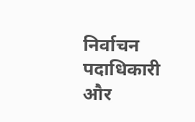निर्वाचन पदाधिकारी और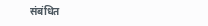संबंधित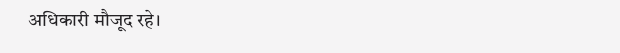अधिकारी मौजूद रहे।